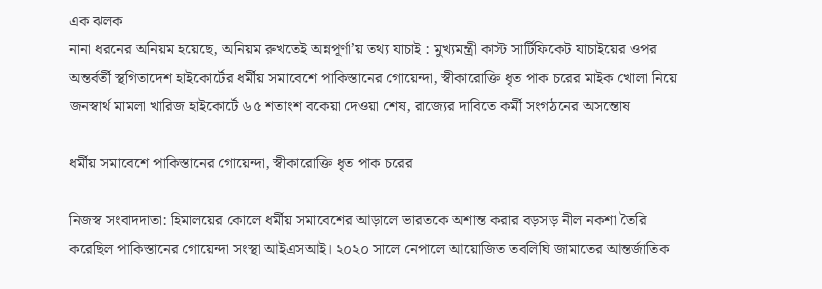এক ঝলক
নানা ধরনের অনিয়ম হয়েছে, অনিয়ম রুখতেই অন্নপূর্ণা’য় তথ্য যাচাই : মুখ্যমন্ত্রী কাস্ট সার্টিফিকেট যাচাইয়ের ওপর অন্তর্বর্তী স্থগিতাদেশ হাইকোর্টের ধর্মীয় সমাবেশে পাকিস্তানের গোয়েন্দা, স্বীকারোক্তি ধৃত পাক চরের মাইক খোলা নিয়ে জনস্বার্থ মামলা খারিজ হাইকোর্টে ৬৫ শতাংশ বকেয়া দেওয়া শেষ, রাজ্যের দাবিতে কর্মী সংগঠনের অসন্তোষ

ধর্মীয় সমাবেশে পাকিস্তানের গোয়েন্দা, স্বীকারোক্তি ধৃত পাক চরের

নিজস্ব সংবাদদাতা: হিমালয়ের কোলে ধর্মীয় সমাবেশের আড়ালে ভারতকে অশান্ত করার বড়সড় নীল নকশা তৈরি করেছিল পাকিস্তানের গোয়েন্দা সংস্থা আইএসআই। ২০২০ সালে নেপালে আয়োজিত তবলিঘি জামাতের আন্তর্জাতিক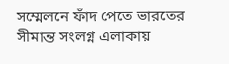সম্মেলনে ফাঁদ পেতে ভারতের সীমান্ত সংলগ্ন এলাকায়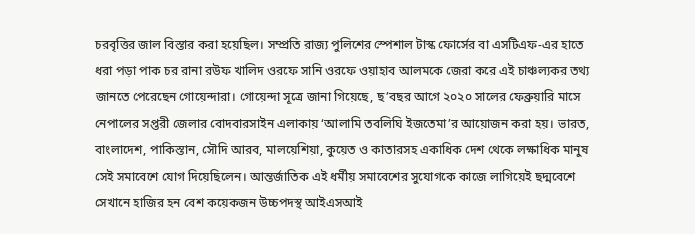চরবৃত্তির জাল বিস্তার করা হয়েছিল। সম্প্রতি রাজ্য পুলিশের স্পেশাল টাস্ক ফোর্সের বা এসটিএফ-এর হাতে ধরা পড়া পাক চর রানা রউফ খালিদ ওরফে সানি ওরফে ওয়াহাব আলমকে জেরা করে এই চাঞ্চল্যকর তথ্য জানতে পেরেছেন গোয়েন্দারা। গোয়েন্দা সূত্রে জানা গিয়েছে, ছ’বছর আগে ২০২০ সালের ফেব্রুয়ারি মাসে নেপালের সপ্তরী জেলার বোদবারসাইন এলাকায় ‘আলামি তবলিঘি ইজতেমা’র আয়োজন করা হয়। ভারত, বাংলাদেশ, পাকিস্তান, সৌদি আরব, মালয়েশিয়া, কুয়েত ও কাতারসহ একাধিক দেশ থেকে লক্ষাধিক মানুষ সেই সমাবেশে যোগ দিয়েছিলেন। আন্তর্জাতিক এই ধর্মীয় সমাবেশের সুযোগকে কাজে লাগিয়েই ছদ্মবেশে সেখানে হাজির হন বেশ কয়েকজন উচ্চপদস্থ আইএসআই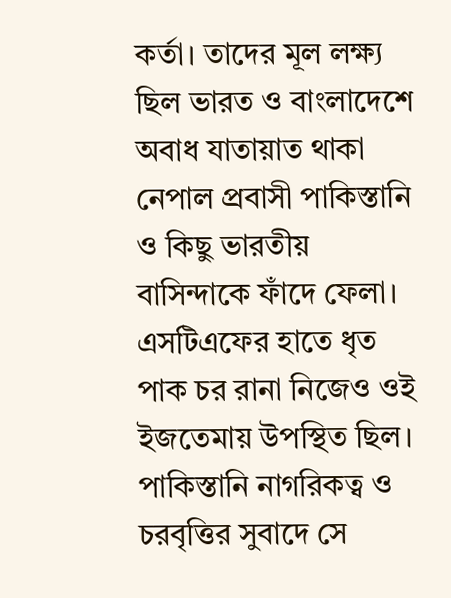কর্তা। তাদের মূল লক্ষ্য ছিল ভারত ও বাংলাদেশে অবাধ যাতায়াত থাকা নেপাল প্রবাসী পাকিস্তানি ও কিছু ভারতীয় বাসিন্দাকে ফাঁদে ফেলা। এসটিএফের হাতে ধৃত পাক চর রানা নিজেও ওই ইজতেমায় উপস্থিত ছিল। পাকিস্তানি নাগরিকত্ব ও চরবৃত্তির সুবাদে সে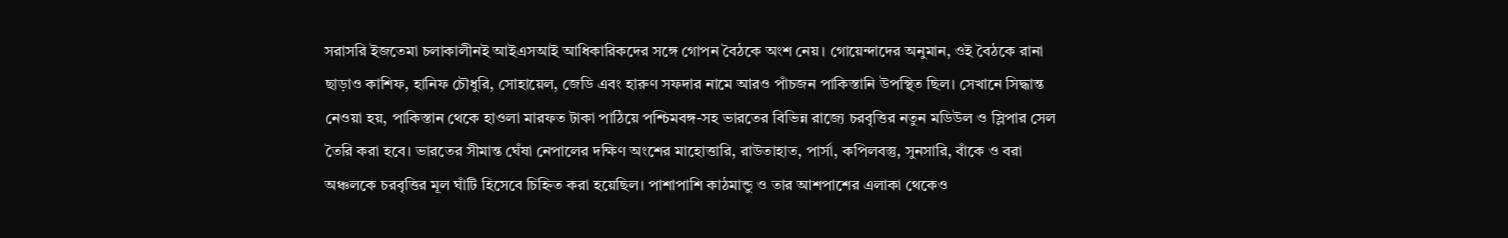সরাসরি ইজতেমা চলাকালীনই আইএসআই আধিকারিকদের সঙ্গে গোপন বৈঠকে অংশ নেয়। গোয়েন্দাদের অনুমান, ওই বৈঠকে রানা ছাড়াও কাশিফ, হানিফ চৌধুরি, সোহায়েল, জেডি এবং হারুণ সফদার নামে আরও পাঁচজন পাকিস্তানি উপস্থিত ছিল। সেখানে সিদ্ধান্ত নেওয়া হয়, পাকিস্তান থেকে হাওলা মারফত টাকা পাঠিয়ে পশ্চিমবঙ্গ-সহ ভারতের বিভিন্ন রাজ্যে চরবৃত্তির নতুন মডিউল ও স্লিপার সেল তৈরি করা হবে। ভারতের সীমান্ত ঘেঁষা নেপালের দক্ষিণ অংশের মাহোত্তারি, রাউতাহাত, পার্সা, কপিলবস্তু, সুনসারি, বাঁকে ও বরা অঞ্চলকে চরবৃত্তির মূল ঘাঁটি হিসেবে চিহ্নিত করা হয়েছিল। পাশাপাশি কাঠমান্ডু ও তার আশপাশের এলাকা থেকেও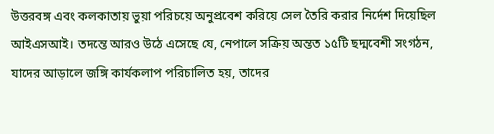উত্তরবঙ্গ এবং কলকাতায় ভুয়া পরিচয়ে অনুপ্রবেশ করিয়ে সেল তৈরি করার নির্দেশ দিয়েছিল আইএসআই। তদন্তে আরও উঠে এসেছে যে, নেপালে সক্রিয় অন্তত ১৫টি ছদ্মবেশী সংগঠন, যাদের আড়ালে জঙ্গি কার্যকলাপ পরিচালিত হয়, তাদের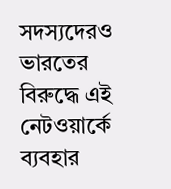সদস্যদেরও ভারতের বিরুদ্ধে এই নেটওয়ার্কে ব্যবহার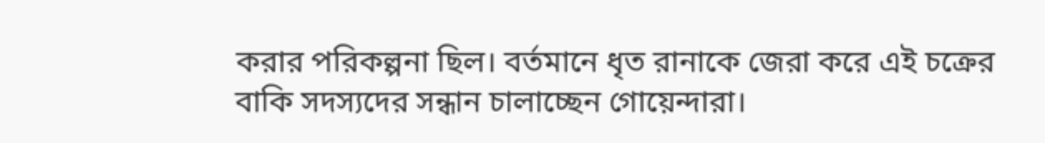করার পরিকল্পনা ছিল। বর্তমানে ধৃত রানাকে জেরা করে এই চক্রের বাকি সদস্যদের সন্ধান চালাচ্ছেন গোয়েন্দারা।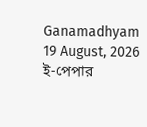Ganamadhyam
19 August, 2026
ই-পেপার